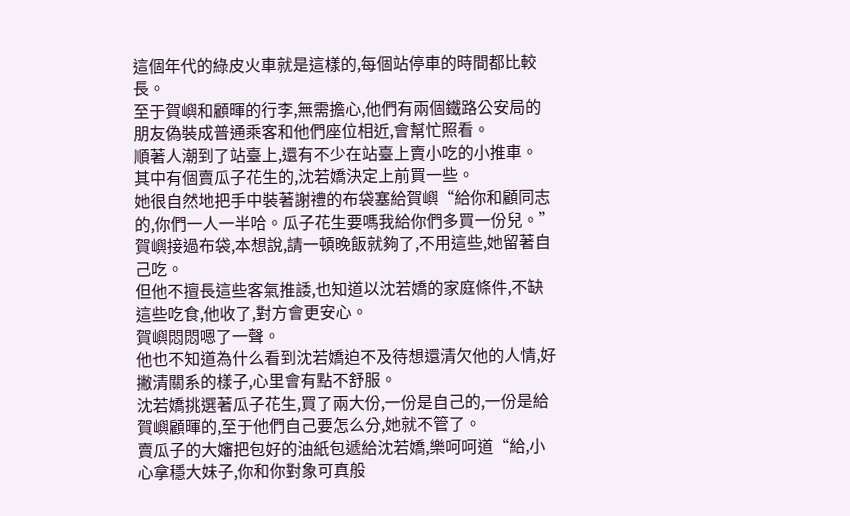這個年代的綠皮火車就是這樣的,每個站停車的時間都比較長。
至于賀嶼和顧暉的行李,無需擔心,他們有兩個鐵路公安局的朋友偽裝成普通乘客和他們座位相近,會幫忙照看。
順著人潮到了站臺上,還有不少在站臺上賣小吃的小推車。
其中有個賣瓜子花生的,沈若嬌決定上前買一些。
她很自然地把手中裝著謝禮的布袋塞給賀嶼“給你和顧同志的,你們一人一半哈。瓜子花生要嗎我給你們多買一份兒。”
賀嶼接過布袋,本想說,請一頓晚飯就夠了,不用這些,她留著自己吃。
但他不擅長這些客氣推諉,也知道以沈若嬌的家庭條件,不缺這些吃食,他收了,對方會更安心。
賀嶼悶悶嗯了一聲。
他也不知道為什么看到沈若嬌迫不及待想還清欠他的人情,好撇清關系的樣子,心里會有點不舒服。
沈若嬌挑選著瓜子花生,買了兩大份,一份是自己的,一份是給賀嶼顧暉的,至于他們自己要怎么分,她就不管了。
賣瓜子的大嬸把包好的油紙包遞給沈若嬌,樂呵呵道“給,小心拿穩大妹子,你和你對象可真般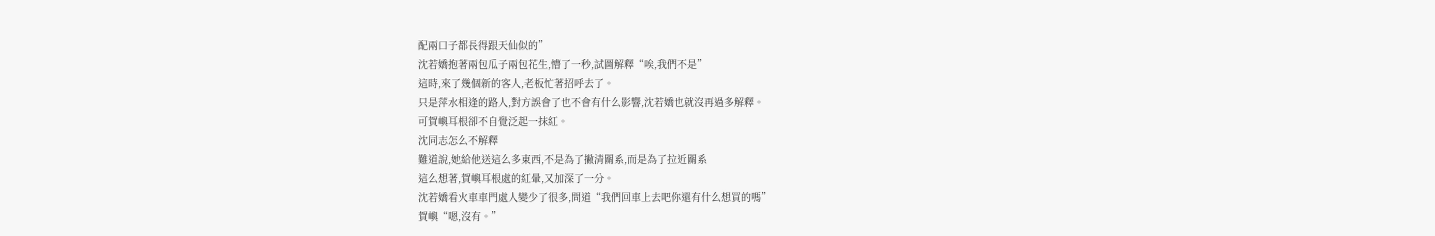配兩口子都長得跟天仙似的”
沈若嬌抱著兩包瓜子兩包花生,懵了一秒,試圖解釋“唉,我們不是”
這時,來了幾個新的客人,老板忙著招呼去了。
只是萍水相逢的路人,對方誤會了也不會有什么影響,沈若嬌也就沒再過多解釋。
可賀嶼耳根卻不自覺泛起一抹紅。
沈同志怎么不解釋
難道說,她給他送這么多東西,不是為了撇清關系,而是為了拉近關系
這么想著,賀嶼耳根處的紅暈,又加深了一分。
沈若嬌看火車車門處人變少了很多,問道“我們回車上去吧你還有什么想買的嗎”
賀嶼“嗯,沒有。”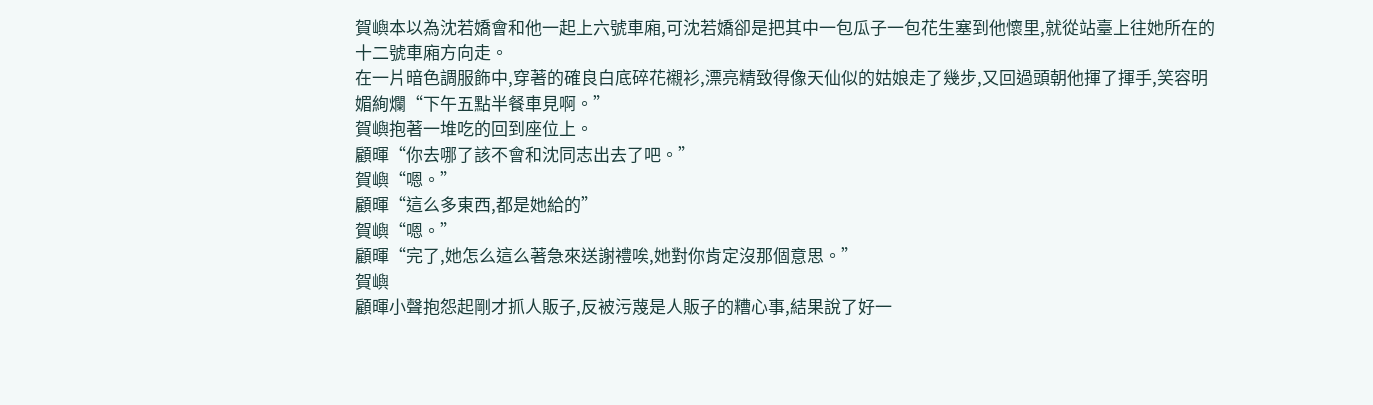賀嶼本以為沈若嬌會和他一起上六號車廂,可沈若嬌卻是把其中一包瓜子一包花生塞到他懷里,就從站臺上往她所在的十二號車廂方向走。
在一片暗色調服飾中,穿著的確良白底碎花襯衫,漂亮精致得像天仙似的姑娘走了幾步,又回過頭朝他揮了揮手,笑容明媚絢爛“下午五點半餐車見啊。”
賀嶼抱著一堆吃的回到座位上。
顧暉“你去哪了該不會和沈同志出去了吧。”
賀嶼“嗯。”
顧暉“這么多東西,都是她給的”
賀嶼“嗯。”
顧暉“完了,她怎么這么著急來送謝禮唉,她對你肯定沒那個意思。”
賀嶼
顧暉小聲抱怨起剛才抓人販子,反被污蔑是人販子的糟心事,結果說了好一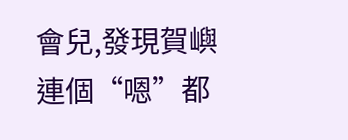會兒,發現賀嶼連個“嗯”都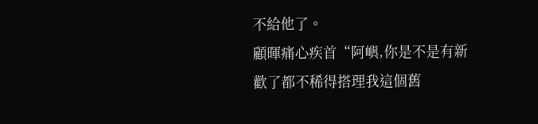不給他了。
顧暉痛心疾首“阿嶼,你是不是有新歡了都不稀得搭理我這個舊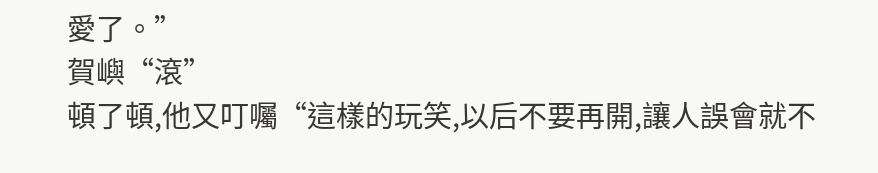愛了。”
賀嶼“滾”
頓了頓,他又叮囑“這樣的玩笑,以后不要再開,讓人誤會就不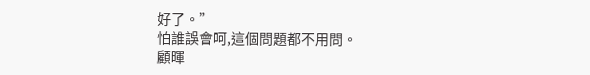好了。”
怕誰誤會呵,這個問題都不用問。
顧暉